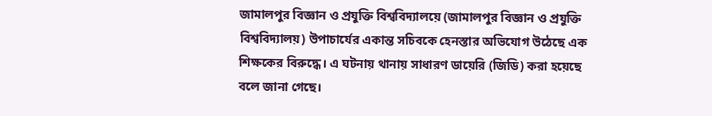জামালপুর বিজ্ঞান ও প্রযুক্তি বিশ্ববিদ্যালয়ে (জামালপুর বিজ্ঞান ও প্রযুক্তি বিশ্ববিদ্যালয়) উপাচার্যের একান্ত সচিবকে হেনস্তার অভিযোগ উঠেছে এক শিক্ষকের বিরুদ্ধে। এ ঘটনায় থানায় সাধারণ ডায়েরি (জিডি) করা হয়েছে বলে জানা গেছে।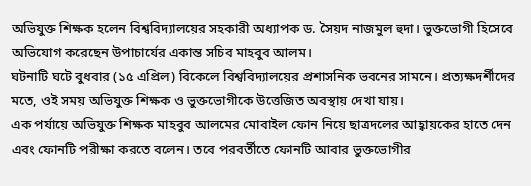অভিযুক্ত শিক্ষক হলেন বিশ্ববিদ্যালয়ের সহকারী অধ্যাপক ড. সৈয়দ নাজমুল হুদা। ভুক্তভোগী হিসেবে অভিযোগ করেছেন উপাচার্যের একান্ত সচিব মাহবুব আলম।
ঘটনাটি ঘটে বুধবার (১৫ এপ্রিল) বিকেলে বিশ্ববিদ্যালয়ের প্রশাসনিক ভবনের সামনে। প্রত্যক্ষদর্শীদের মতে, ওই সময় অভিযুক্ত শিক্ষক ও ভুক্তভোগীকে উত্তেজিত অবস্থায় দেখা যায়।
এক পর্যায়ে অভিযুক্ত শিক্ষক মাহবুব আলমের মোবাইল ফোন নিয়ে ছাত্রদলের আহ্বায়কের হাতে দেন এবং ফোনটি পরীক্ষা করতে বলেন। তবে পরবর্তীতে ফোনটি আবার ভুক্তভোগীর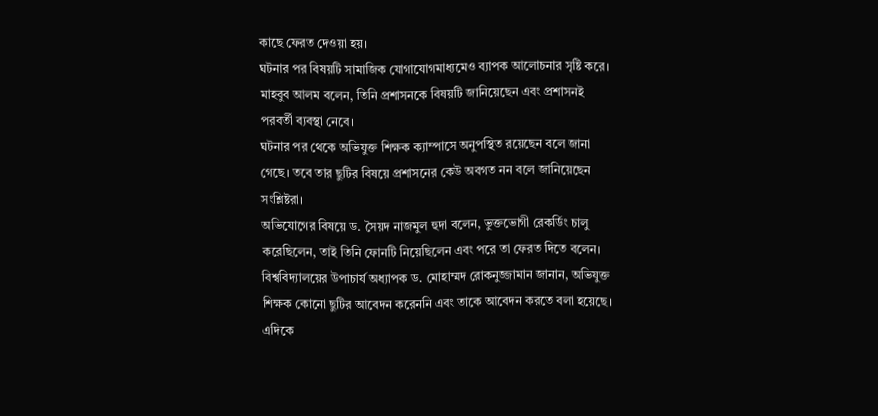কাছে ফেরত দেওয়া হয়।
ঘটনার পর বিষয়টি সামাজিক যোগাযোগমাধ্যমেও ব্যাপক আলোচনার সৃষ্টি করে।
মাহবুব আলম বলেন, তিনি প্রশাসনকে বিষয়টি জানিয়েছেন এবং প্রশাসনই পরবর্তী ব্যবস্থা নেবে।
ঘটনার পর থেকে অভিযুক্ত শিক্ষক ক্যাম্পাসে অনুপস্থিত রয়েছেন বলে জানা গেছে। তবে তার ছুটির বিষয়ে প্রশাসনের কেউ অবগত নন বলে জানিয়েছেন সংশ্লিষ্টরা।
অভিযোগের বিষয়ে ড. সৈয়দ নাজমুল হুদা বলেন, ভুক্তভোগী রেকর্ডিং চালু করেছিলেন, তাই তিনি ফোনটি নিয়েছিলেন এবং পরে তা ফেরত দিতে বলেন।
বিশ্ববিদ্যালয়ের উপাচার্য অধ্যাপক ড. মোহাম্মদ রোকনুজ্জামান জানান, অভিযুক্ত শিক্ষক কোনো ছুটির আবেদন করেননি এবং তাকে আবেদন করতে বলা হয়েছে।
এদিকে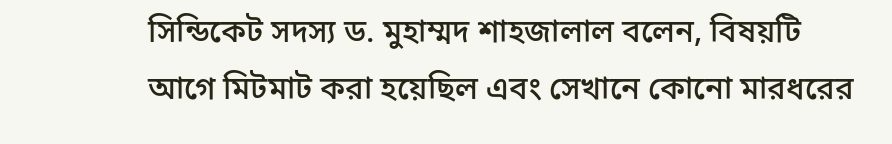সিন্ডিকেট সদস্য ড. মুহাম্মদ শাহজালাল বলেন, বিষয়টি আগে মিটমাট করা হয়েছিল এবং সেখানে কোনো মারধরের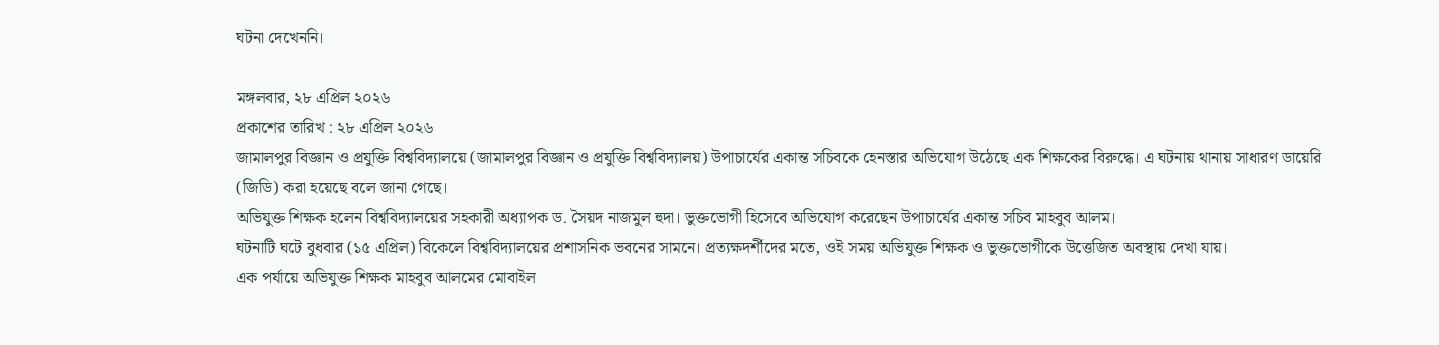ঘটনা দেখেননি।

মঙ্গলবার, ২৮ এপ্রিল ২০২৬
প্রকাশের তারিখ : ২৮ এপ্রিল ২০২৬
জামালপুর বিজ্ঞান ও প্রযুক্তি বিশ্ববিদ্যালয়ে (জামালপুর বিজ্ঞান ও প্রযুক্তি বিশ্ববিদ্যালয়) উপাচার্যের একান্ত সচিবকে হেনস্তার অভিযোগ উঠেছে এক শিক্ষকের বিরুদ্ধে। এ ঘটনায় থানায় সাধারণ ডায়েরি (জিডি) করা হয়েছে বলে জানা গেছে।
অভিযুক্ত শিক্ষক হলেন বিশ্ববিদ্যালয়ের সহকারী অধ্যাপক ড. সৈয়দ নাজমুল হুদা। ভুক্তভোগী হিসেবে অভিযোগ করেছেন উপাচার্যের একান্ত সচিব মাহবুব আলম।
ঘটনাটি ঘটে বুধবার (১৫ এপ্রিল) বিকেলে বিশ্ববিদ্যালয়ের প্রশাসনিক ভবনের সামনে। প্রত্যক্ষদর্শীদের মতে, ওই সময় অভিযুক্ত শিক্ষক ও ভুক্তভোগীকে উত্তেজিত অবস্থায় দেখা যায়।
এক পর্যায়ে অভিযুক্ত শিক্ষক মাহবুব আলমের মোবাইল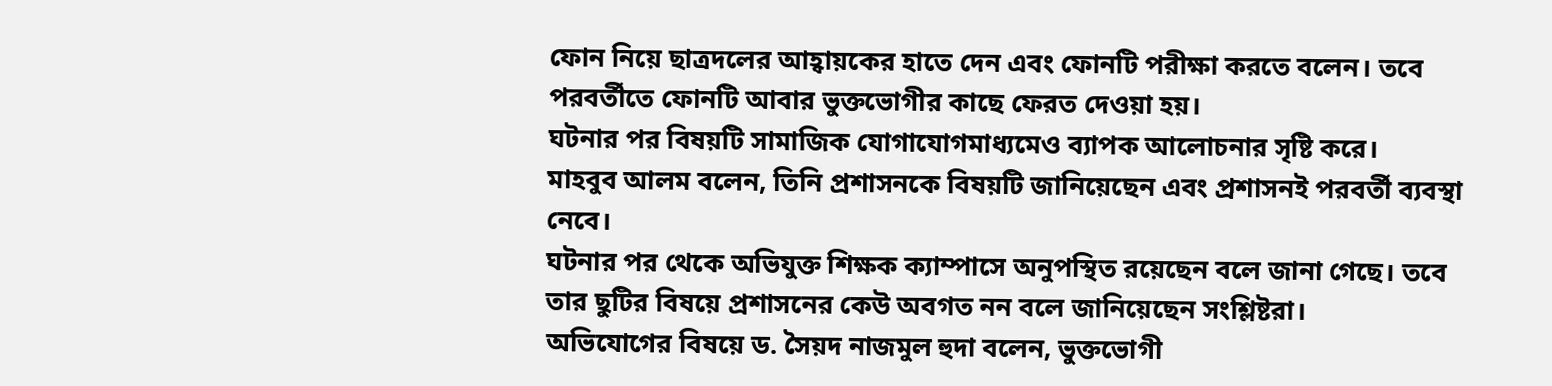ফোন নিয়ে ছাত্রদলের আহ্বায়কের হাতে দেন এবং ফোনটি পরীক্ষা করতে বলেন। তবে পরবর্তীতে ফোনটি আবার ভুক্তভোগীর কাছে ফেরত দেওয়া হয়।
ঘটনার পর বিষয়টি সামাজিক যোগাযোগমাধ্যমেও ব্যাপক আলোচনার সৃষ্টি করে।
মাহবুব আলম বলেন, তিনি প্রশাসনকে বিষয়টি জানিয়েছেন এবং প্রশাসনই পরবর্তী ব্যবস্থা নেবে।
ঘটনার পর থেকে অভিযুক্ত শিক্ষক ক্যাম্পাসে অনুপস্থিত রয়েছেন বলে জানা গেছে। তবে তার ছুটির বিষয়ে প্রশাসনের কেউ অবগত নন বলে জানিয়েছেন সংশ্লিষ্টরা।
অভিযোগের বিষয়ে ড. সৈয়দ নাজমুল হুদা বলেন, ভুক্তভোগী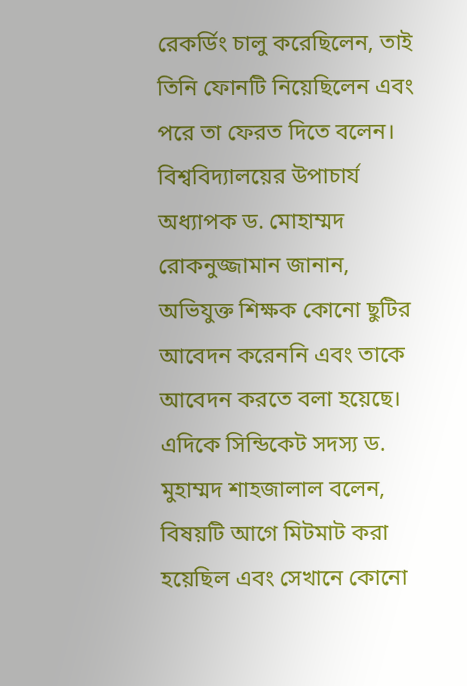রেকর্ডিং চালু করেছিলেন, তাই তিনি ফোনটি নিয়েছিলেন এবং পরে তা ফেরত দিতে বলেন।
বিশ্ববিদ্যালয়ের উপাচার্য অধ্যাপক ড. মোহাম্মদ রোকনুজ্জামান জানান, অভিযুক্ত শিক্ষক কোনো ছুটির আবেদন করেননি এবং তাকে আবেদন করতে বলা হয়েছে।
এদিকে সিন্ডিকেট সদস্য ড. মুহাম্মদ শাহজালাল বলেন, বিষয়টি আগে মিটমাট করা হয়েছিল এবং সেখানে কোনো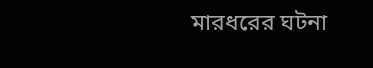মারধরের ঘটনা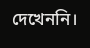দেখেননি।